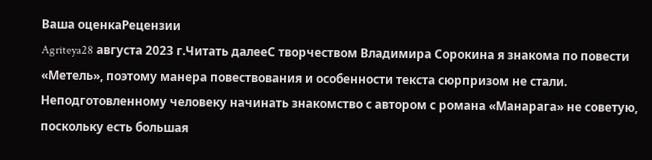Ваша оценкаРецензии
Agriteya28 августа 2023 г.Читать далееС творчеством Владимира Сорокина я знакома по повести «Метель», поэтому манера повествования и особенности текста сюрпризом не стали. Неподготовленному человеку начинать знакомство с автором с романа «Манарага» не советую, поскольку есть большая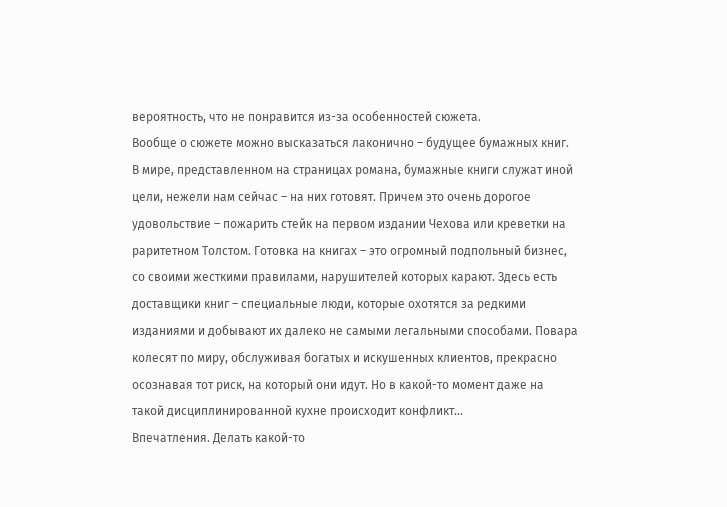вероятность, что не понравится из-за особенностей сюжета.
Вообще о сюжете можно высказаться лаконично – будущее бумажных книг. В мире, представленном на страницах романа, бумажные книги служат иной цели, нежели нам сейчас – на них готовят. Причем это очень дорогое удовольствие – пожарить стейк на первом издании Чехова или креветки на раритетном Толстом. Готовка на книгах – это огромный подпольный бизнес, со своими жесткими правилами, нарушителей которых карают. Здесь есть доставщики книг – специальные люди, которые охотятся за редкими изданиями и добывают их далеко не самыми легальными способами. Повара колесят по миру, обслуживая богатых и искушенных клиентов, прекрасно осознавая тот риск, на который они идут. Но в какой-то момент даже на такой дисциплинированной кухне происходит конфликт…
Впечатления. Делать какой-то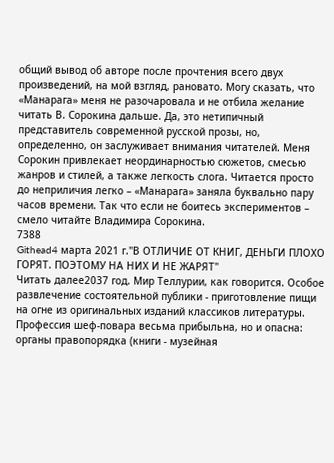общий вывод об авторе после прочтения всего двух произведений, на мой взгляд, рановато. Могу сказать, что «Манарага» меня не разочаровала и не отбила желание читать В. Сорокина дальше. Да, это нетипичный представитель современной русской прозы, но, определенно, он заслуживает внимания читателей. Меня Сорокин привлекает неординарностью сюжетов, смесью жанров и стилей, а также легкость слога. Читается просто до неприличия легко – «Манарага» заняла буквально пару часов времени. Так что если не боитесь экспериментов – смело читайте Владимира Сорокина.
7388
Githead4 марта 2021 г."В ОТЛИЧИЕ ОТ КНИГ, ДЕНЬГИ ПЛОХО ГОРЯТ. ПОЭТОМУ НА НИХ И НЕ ЖАРЯТ"
Читать далее2037 год. Мир Теллурии, как говорится. Особое развлечение состоятельной публики - приготовление пищи на огне из оригинальных изданий классиков литературы. Профессия шеф-повара весьма прибыльна, но и опасна: органы правопорядка (книги - музейная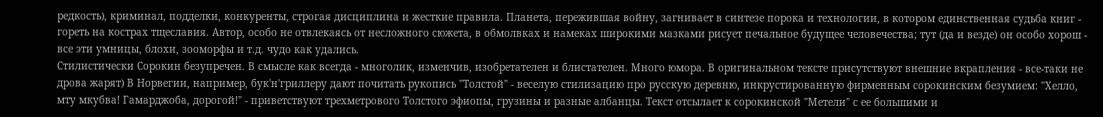редкость), криминал, подделки, конкуренты, строгая дисциплина и жесткие правила. Планета, пережившая войну, загнивает в синтезе порока и технологии, в котором единственная судьба книг - гореть на кострах тщеславия. Автор, особо не отвлекаясь от несложного сюжета, в обмолвках и намеках широкими мазками рисует печальное будущее человечества; тут (да и везде) он особо хорош - все эти умницы, блохи, зооморфы и т.д. чудо как удались.
Стилистически Сорокин безупречен. В смысле как всегда - многолик, изменчив, изобретателен и блистателен. Много юмора. В оригинальном тексте присутствуют внешние вкрапления - все-таки не дрова жарят) В Норвегии, например, бук'н'гриллеру дают почитать рукопись "Толстой" - веселую стилизацию про русскую деревню, инкрустированную фирменным сорокинским безумием: "Хелло, мту мкубва! Гамарджоба, дорогой!" - приветствуют трехметрового Толстого эфиопы, грузины и разные албанцы. Текст отсылает к сорокинской "Метели" с ее большими и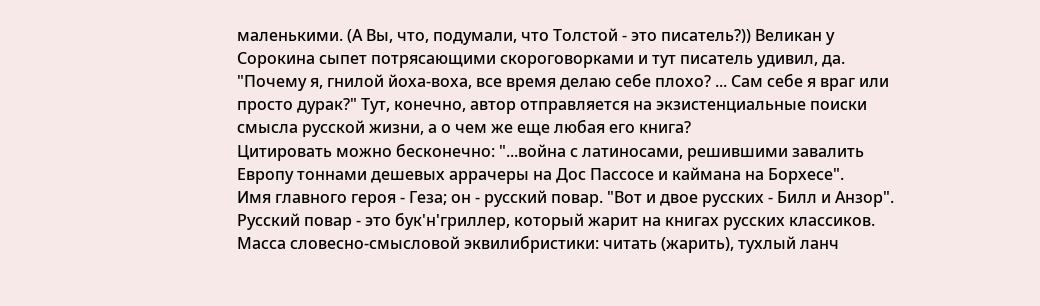маленькими. (А Вы, что, подумали, что Толстой - это писатель?)) Великан у Сорокина сыпет потрясающими скороговорками и тут писатель удивил, да. "Почему я, гнилой йоха-воха, все время делаю себе плохо? ... Сам себе я враг или просто дурак?" Тут, конечно, автор отправляется на экзистенциальные поиски смысла русской жизни, а о чем же еще любая его книга?
Цитировать можно бесконечно: "...война с латиносами, решившими завалить Европу тоннами дешевых аррачеры на Дос Пассосе и каймана на Борхесе".
Имя главного героя - Геза; он - русский повар. "Вот и двое русских - Билл и Анзор". Русский повар - это бук'н'гриллер, который жарит на книгах русских классиков. Масса словесно-смысловой эквилибристики: читать (жарить), тухлый ланч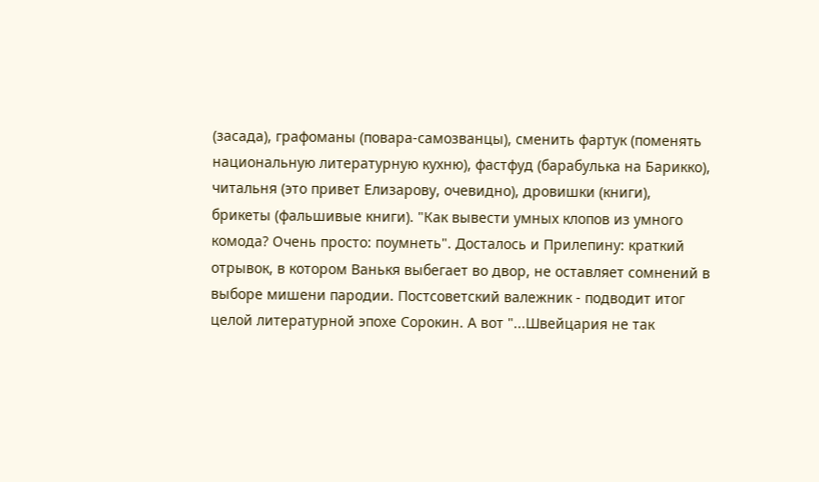(засада), графоманы (повара-самозванцы), сменить фартук (поменять национальную литературную кухню), фастфуд (барабулька на Барикко), читальня (это привет Елизарову, очевидно), дровишки (книги), брикеты (фальшивые книги). "Как вывести умных клопов из умного комода? Очень просто: поумнеть". Досталось и Прилепину: краткий отрывок, в котором Ванькя выбегает во двор, не оставляет сомнений в выборе мишени пародии. Постсоветский валежник - подводит итог целой литературной эпохе Сорокин. А вот "...Швейцария не так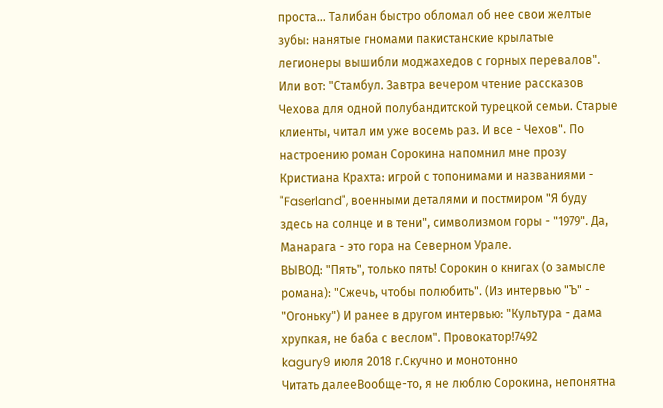проста... Талибан быстро обломал об нее свои желтые зубы: нанятые гномами пакистанские крылатые легионеры вышибли моджахедов с горных перевалов". Или вот: "Стамбул. Завтра вечером чтение рассказов Чехова для одной полубандитской турецкой семьи. Старые клиенты, читал им уже восемь раз. И все - Чехов". По настроению роман Сорокина напомнил мне прозу Кристиана Крахта: игрой с топонимами и названиями - "Faserland", военными деталями и постмиром "Я буду здесь на солнце и в тени", символизмом горы - "1979". Да, Манарага - это гора на Северном Урале.
ВЫВОД: "Пять", только пять! Сорокин о книгах (о замысле романа): "Сжечь, чтобы полюбить". (Из интервью "Ъ" - "Огоньку") И ранее в другом интервью: "Культура - дама хрупкая, не баба с веслом". Провокатор!7492
kagury9 июля 2018 г.Скучно и монотонно
Читать далееВообще-то, я не люблю Сорокина, непонятна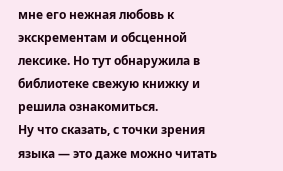мне его нежная любовь к экскрементам и обсценной лексике. Но тут обнаружила в библиотеке свежую книжку и решила ознакомиться.
Ну что сказать, с точки зрения языка — это даже можно читать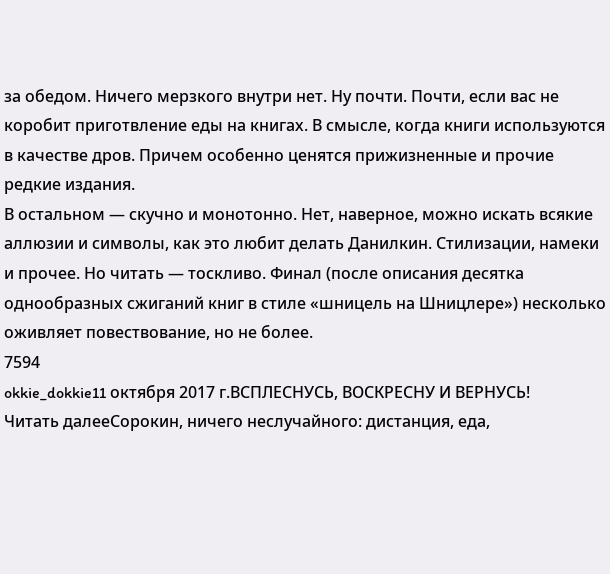за обедом. Ничего мерзкого внутри нет. Ну почти. Почти, если вас не коробит приготвление еды на книгах. В смысле, когда книги используются в качестве дров. Причем особенно ценятся прижизненные и прочие редкие издания.
В остальном — скучно и монотонно. Нет, наверное, можно искать всякие аллюзии и символы, как это любит делать Данилкин. Стилизации, намеки и прочее. Но читать — тоскливо. Финал (после описания десятка однообразных сжиганий книг в стиле «шницель на Шницлере») несколько оживляет повествование, но не более.
7594
okkie_dokkie11 октября 2017 г.ВСПЛЕСНУСЬ, ВОСКРЕСНУ И ВЕРНУСЬ!
Читать далееСорокин, ничего неслучайного: дистанция, еда,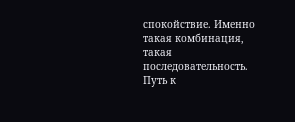спокойствие. Именно такая комбинация, такая последовательность. Путь к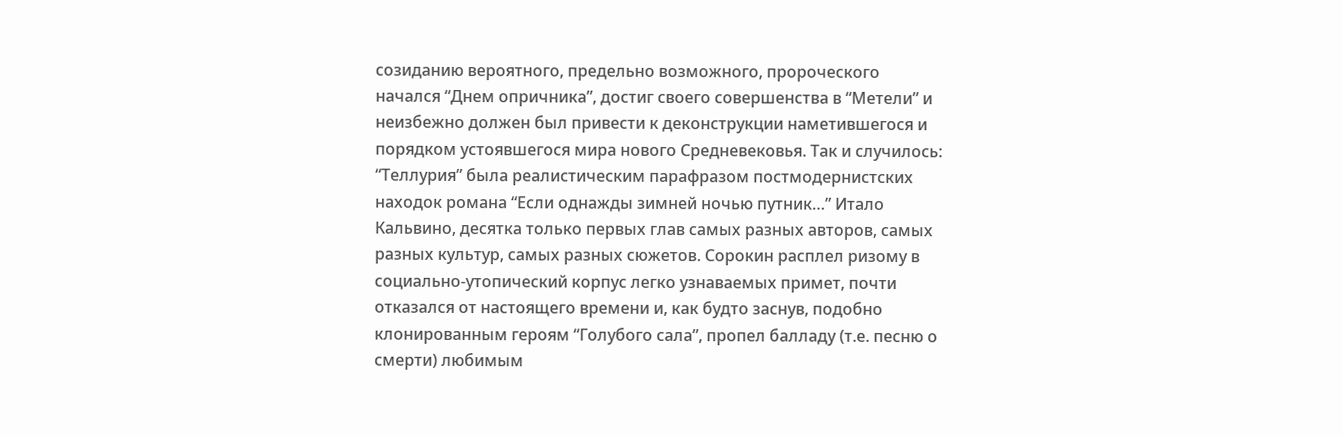созиданию вероятного, предельно возможного, пророческого начался “Днем опричника”, достиг своего совершенства в “Метели” и неизбежно должен был привести к деконструкции наметившегося и порядком устоявшегося мира нового Средневековья. Так и случилось: “Теллурия” была реалистическим парафразом постмодернистских находок романа “Если однажды зимней ночью путник…” Итало Кальвино, десятка только первых глав самых разных авторов, самых разных культур, самых разных сюжетов. Сорокин расплел ризому в социально-утопический корпус легко узнаваемых примет, почти отказался от настоящего времени и, как будто заснув, подобно клонированным героям “Голубого сала”, пропел балладу (т.е. песню о смерти) любимым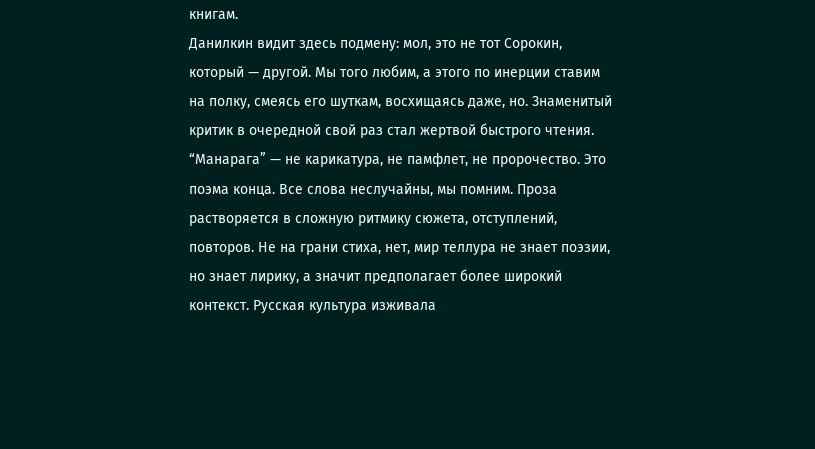книгам.
Данилкин видит здесь подмену: мол, это не тот Сорокин, который — другой. Мы того любим, а этого по инерции ставим на полку, смеясь его шуткам, восхищаясь даже, но. Знаменитый критик в очередной свой раз стал жертвой быстрого чтения. “Манарага” — не карикатура, не памфлет, не пророчество. Это поэма конца. Все слова неслучайны, мы помним. Проза растворяется в сложную ритмику сюжета, отступлений, повторов. Не на грани стиха, нет, мир теллура не знает поэзии, но знает лирику, а значит предполагает более широкий контекст. Русская культура изживала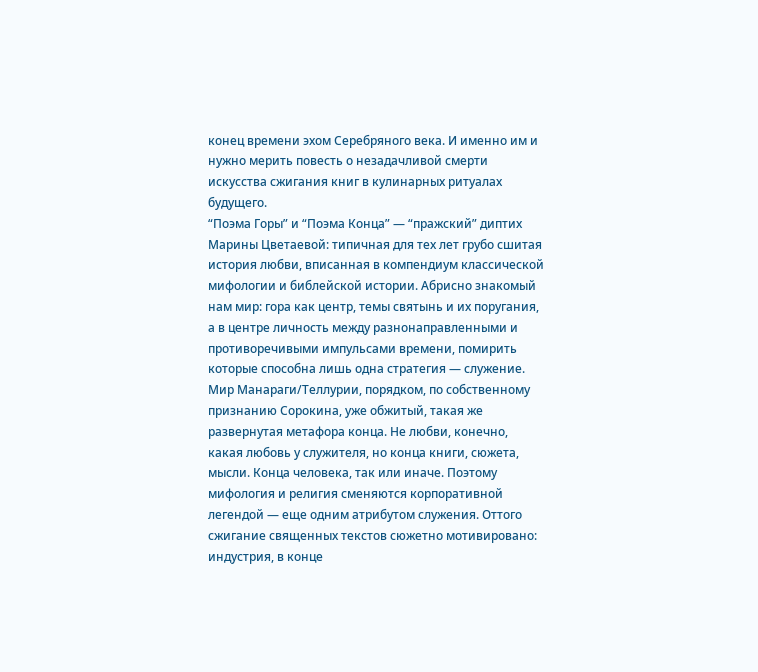конец времени эхом Серебряного века. И именно им и нужно мерить повесть о незадачливой смерти искусства сжигания книг в кулинарных ритуалах будущего.
“Поэма Горы” и “Поэма Конца” — “пражский” диптих Марины Цветаевой: типичная для тех лет грубо сшитая история любви, вписанная в компендиум классической мифологии и библейской истории. Абрисно знакомый нам мир: гора как центр, темы святынь и их поругания, а в центре личность между разнонаправленными и противоречивыми импульсами времени, помирить которые способна лишь одна стратегия — служение. Мир Манараги/Теллурии, порядком, по собственному признанию Сорокина, уже обжитый, такая же развернутая метафора конца. Не любви, конечно, какая любовь у служителя, но конца книги, сюжета, мысли. Конца человека, так или иначе. Поэтому мифология и религия сменяются корпоративной легендой — еще одним атрибутом служения. Оттого сжигание священных текстов сюжетно мотивировано: индустрия, в конце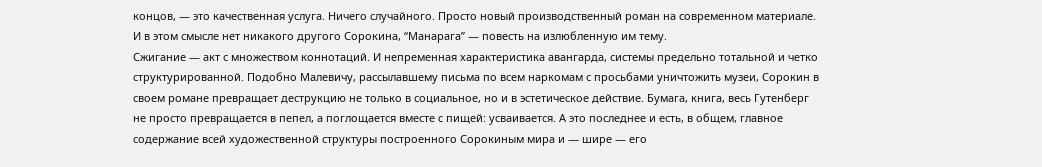концов, — это качественная услуга. Ничего случайного. Просто новый производственный роман на современном материале. И в этом смысле нет никакого другого Сорокина, “Манарага” — повесть на излюбленную им тему.
Сжигание — акт с множеством коннотаций. И непременная характеристика авангарда, системы предельно тотальной и четко структурированной. Подобно Малевичу, рассылавшему письма по всем наркомам с просьбами уничтожить музеи, Сорокин в своем романе превращает деструкцию не только в социальное, но и в эстетическое действие. Бумага, книга, весь Гутенберг не просто превращается в пепел, а поглощается вместе с пищей: усваивается. А это последнее и есть, в общем, главное содержание всей художественной структуры построенного Сорокиным мира и — шире — его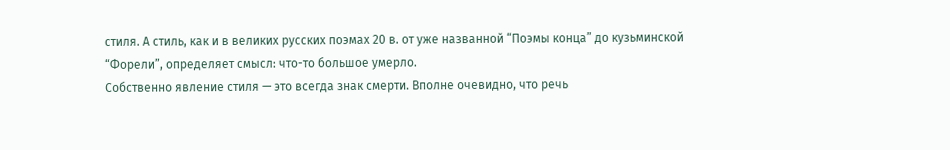стиля. А стиль, как и в великих русских поэмах 20 в. от уже названной “Поэмы конца” до кузьминской “Форели”, определяет смысл: что-то большое умерло.
Собственно явление стиля — это всегда знак смерти. Вполне очевидно, что речь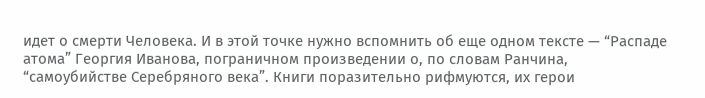идет о смерти Человека. И в этой точке нужно вспомнить об еще одном тексте — “Распаде атома” Георгия Иванова, пограничном произведении о, по словам Ранчина, “самоубийстве Серебряного века”. Книги поразительно рифмуются, их герои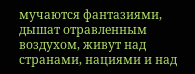мучаются фантазиями, дышат отравленным воздухом, живут над странами, нациями и над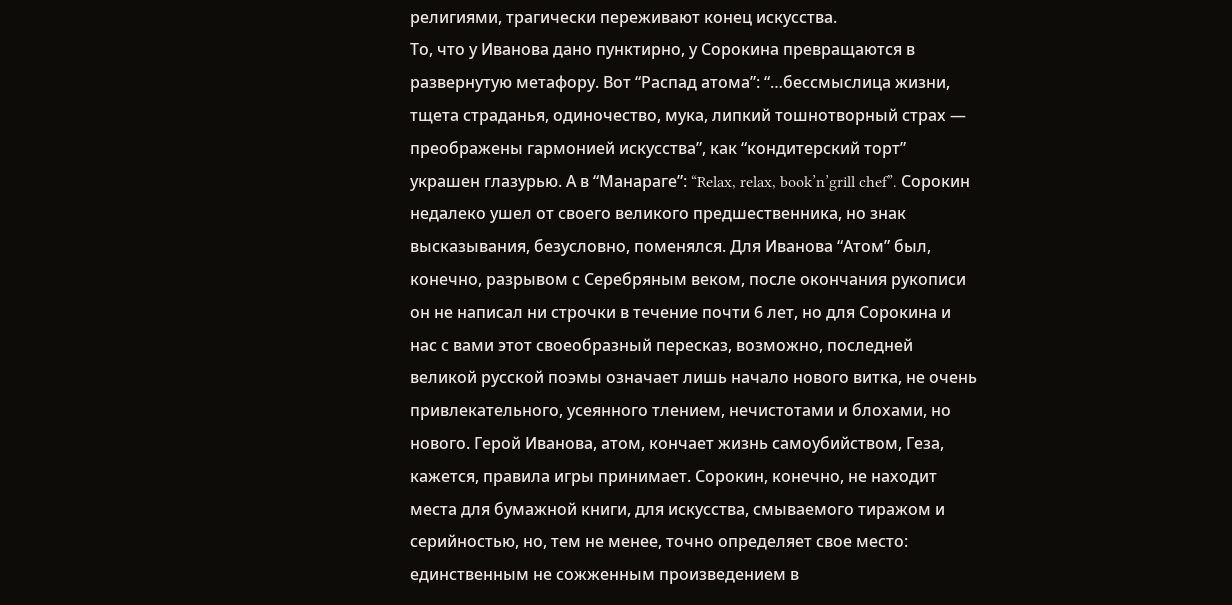религиями, трагически переживают конец искусства.
То, что у Иванова дано пунктирно, у Сорокина превращаются в развернутую метафору. Вот “Распад атома”: “…бессмыслица жизни, тщета страданья, одиночество, мука, липкий тошнотворный страх — преображены гармонией искусства”, как “кондитерский торт” украшен глазурью. А в “Манараге”: “Relax, relax, book’n’grill chef”. Сорокин недалеко ушел от своего великого предшественника, но знак высказывания, безусловно, поменялся. Для Иванова “Атом” был, конечно, разрывом с Серебряным веком, после окончания рукописи он не написал ни строчки в течение почти 6 лет, но для Сорокина и нас с вами этот своеобразный пересказ, возможно, последней великой русской поэмы означает лишь начало нового витка, не очень привлекательного, усеянного тлением, нечистотами и блохами, но нового. Герой Иванова, атом, кончает жизнь самоубийством, Геза, кажется, правила игры принимает. Сорокин, конечно, не находит места для бумажной книги, для искусства, смываемого тиражом и серийностью, но, тем не менее, точно определяет свое место: единственным не сожженным произведением в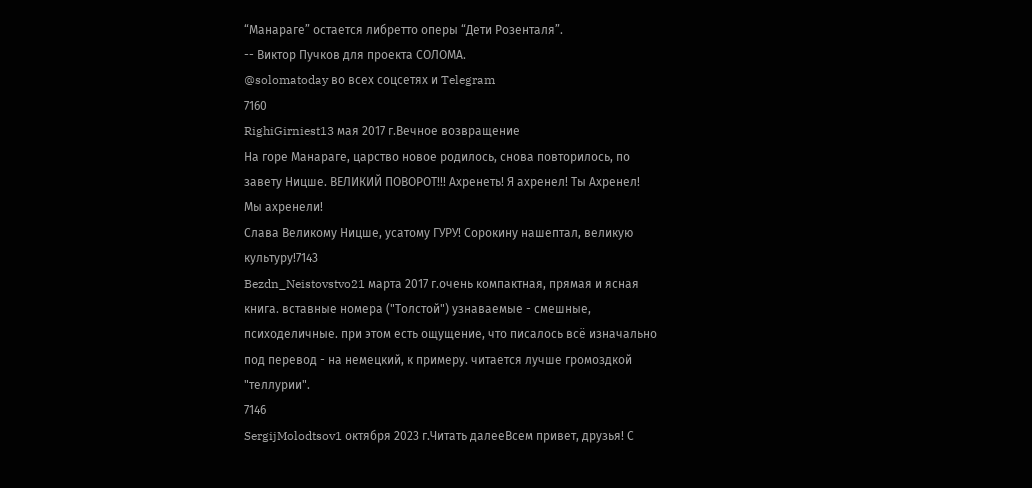“Манараге” остается либретто оперы “Дети Розенталя”.
-- Виктор Пучков для проекта СОЛОМА.
@solomatoday во всех соцсетях и Telegram
7160
RighiGirniest13 мая 2017 г.Вечное возвращение
На горе Манараге, царство новое родилось, снова повторилось, по завету Ницше. ВЕЛИКИЙ ПОВОРОТ!!! Ахренеть! Я ахренел! Ты Ахренел! Мы ахренели!
Слава Великому Ницше, усатому ГУРУ! Сорокину нашептал, великую культуру!7143
Bezdn_Neistovstvo21 марта 2017 г.очень компактная, прямая и ясная книга. вставные номера ("Толстой") узнаваемые - смешные, психоделичные. при этом есть ощущение, что писалось всё изначально под перевод - на немецкий, к примеру. читается лучше громоздкой "теллурии".
7146
SergijMolodtsov1 октября 2023 г.Читать далееВсем привет, друзья! С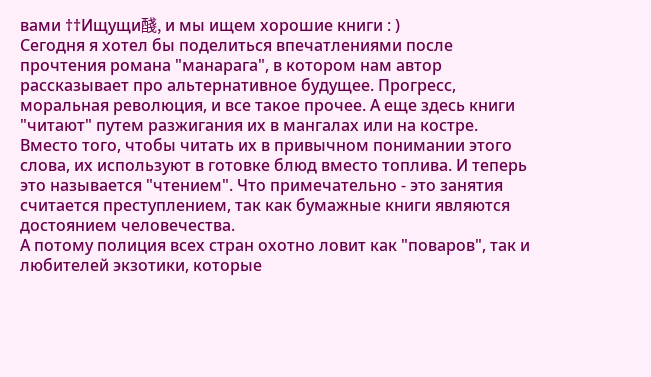вами ††Ищущи醆, и мы ищем хорошие книги : )
Сегодня я хотел бы поделиться впечатлениями после прочтения романа "манарага", в котором нам автор рассказывает про альтернативное будущее. Прогресс, моральная революция, и все такое прочее. А еще здесь книги "читают" путем разжигания их в мангалах или на костре. Вместо того, чтобы читать их в привычном понимании этого слова, их используют в готовке блюд вместо топлива. И теперь это называется "чтением". Что примечательно - это занятия считается преступлением, так как бумажные книги являются достоянием человечества.
А потому полиция всех стран охотно ловит как "поваров", так и любителей экзотики, которые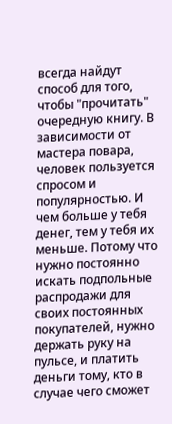всегда найдут способ для того, чтобы "прочитать" очередную книгу. В зависимости от мастера повара, человек пользуется спросом и популярностью. И чем больше у тебя денег, тем у тебя их меньше. Потому что нужно постоянно искать подпольные распродажи для своих постоянных покупателей, нужно держать руку на пульсе, и платить деньги тому, кто в случае чего сможет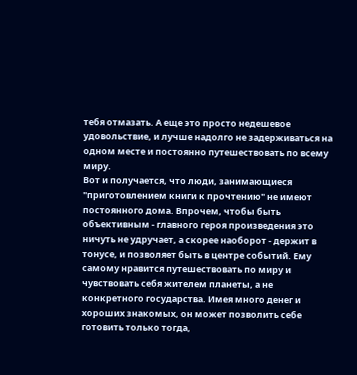тебя отмазать. А еще это просто недешевое удовольствие, и лучше надолго не задерживаться на одном месте и постоянно путешествовать по всему миру.
Вот и получается, что люди, занимающиеся "приготовлением книги к прочтению" не имеют постоянного дома. Впрочем, чтобы быть объективным - главного героя произведения это ничуть не удручает, а скорее наоборот - держит в тонусе, и позволяет быть в центре событий. Ему самому нравится путешествовать по миру и чувствовать себя жителем планеты, а не конкретного государства. Имея много денег и хороших знакомых, он может позволить себе готовить только тогда,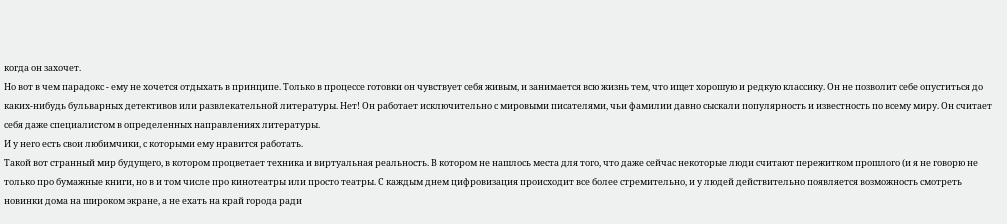когда он захочет.
Но вот в чем парадокс - ему не хочется отдыхать в принципе. Только в процессе готовки он чувствует себя живым, и занимается всю жизнь тем, что ищет хорошую и редкую классику. Он не позволит себе опуститься до каких-нибудь бульварных детективов или развлекательной литературы. Нет! Он работает исключительно с мировыми писателями, чьи фамилии давно сыскали популярность и известность по всему миру. Он считает себя даже специалистом в определенных направлениях литературы.
И у него есть свои любимчики, с которыми ему нравится работать.
Такой вот странный мир будущего, в котором процветает техника и виртуальная реальность. В котором не нашлось места для того, что даже сейчас некоторые люди считают пережитком прошлого (и я не говорю не только про бумажные книги, но в и том числе про кинотеатры или просто театры. С каждым днем цифровизация происходит все более стремительно, и у людей действительно появляется возможность смотреть новинки дома на широком экране, а не ехать на край города ради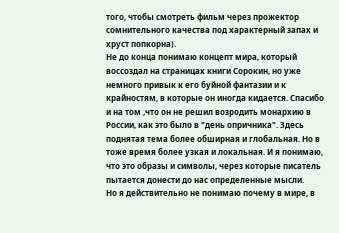того, чтобы смотреть фильм через прожектор сомнительного качества под характерный запах и хруст попкорна).
Не до конца понимаю концепт мира, который воссоздал на страницах книги Сорокин, но уже немного привык к его буйной фантазии и к крайностям, в которые он иногда кидается. Спасибо и на том ,что он не решил возродить монархию в России, как это было в "день опричника". Здесь поднятая тема более обширная и глобальная. Но в тоже время более узкая и локальная. И я понимаю, что это образы и символы, через которые писатель пытается донести до нас определенные мысли.
Но я действительно не понимаю почему в мире, в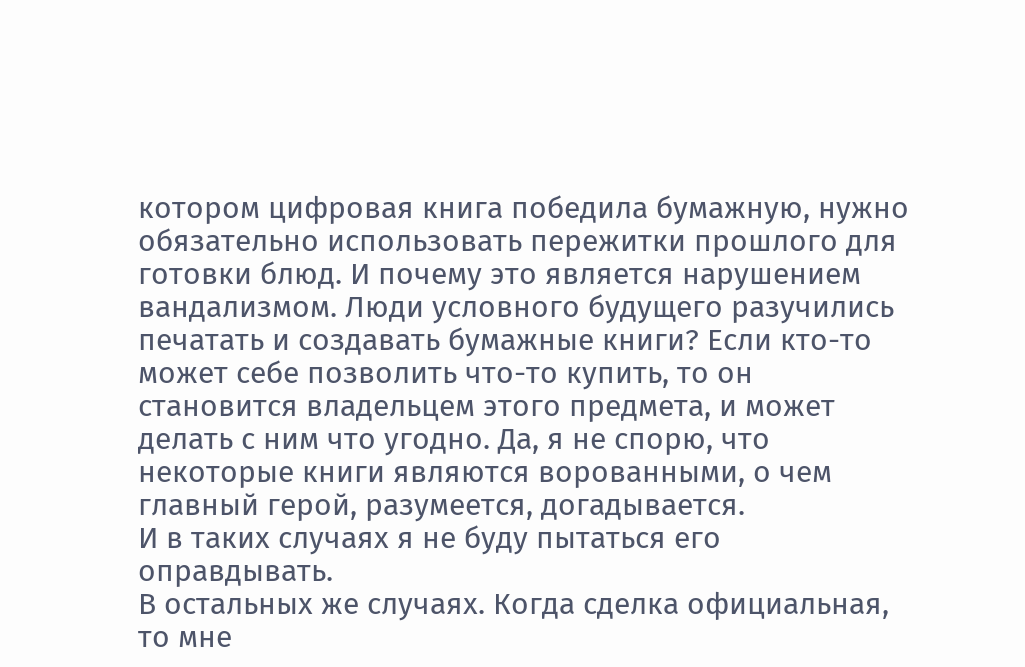котором цифровая книга победила бумажную, нужно обязательно использовать пережитки прошлого для готовки блюд. И почему это является нарушением вандализмом. Люди условного будущего разучились печатать и создавать бумажные книги? Если кто-то может себе позволить что-то купить, то он становится владельцем этого предмета, и может делать с ним что угодно. Да, я не спорю, что некоторые книги являются ворованными, о чем главный герой, разумеется, догадывается.
И в таких случаях я не буду пытаться его оправдывать.
В остальных же случаях. Когда сделка официальная, то мне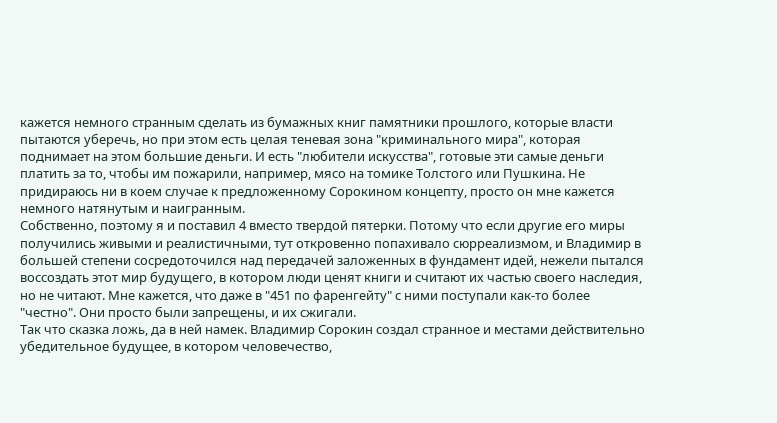кажется немного странным сделать из бумажных книг памятники прошлого, которые власти пытаются уберечь, но при этом есть целая теневая зона "криминального мира", которая поднимает на этом большие деньги. И есть "любители искусства", готовые эти самые деньги платить за то, чтобы им пожарили, например, мясо на томике Толстого или Пушкина. Не придираюсь ни в коем случае к предложенному Сорокином концепту, просто он мне кажется немного натянутым и наигранным.
Собственно, поэтому я и поставил 4 вместо твердой пятерки. Потому что если другие его миры получились живыми и реалистичными, тут откровенно попахивало сюрреализмом, и Владимир в большей степени сосредоточился над передачей заложенных в фундамент идей, нежели пытался воссоздать этот мир будущего, в котором люди ценят книги и считают их частью своего наследия, но не читают. Мне кажется, что даже в "451 по фаренгейту" с ними поступали как-то более "честно". Они просто были запрещены, и их сжигали.
Так что сказка ложь, да в ней намек. Владимир Сорокин создал странное и местами действительно убедительное будущее, в котором человечество,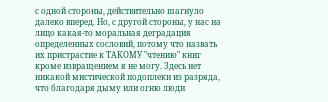с одной стороны, действительно шагнуло далеко вперед. Но, с другой стороны, у нас на лицо какая-то моральная деградация определенных сословий, потому что назвать их пристрастие к ТАКОМУ "чтению" книг кроме извращением я не могу. Здесь нет никакой мистической подоплеки из разряда, что благодаря дыму или огню люди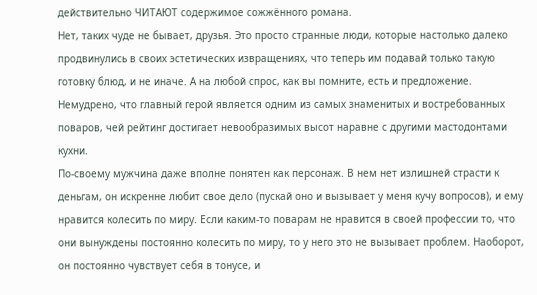действительно ЧИТАЮТ содержимое сожжённого романа.
Нет, таких чуде не бывает, друзья. Это просто странные люди, которые настолько далеко продвинулись в своих эстетических извращениях, что теперь им подавай только такую готовку блюд, и не иначе. А на любой спрос, как вы помните, есть и предложение. Немудрено, что главный герой является одним из самых знаменитых и востребованных поваров, чей рейтинг достигает невообразимых высот наравне с другими мастодонтами кухни.
По-своему мужчина даже вполне понятен как персонаж. В нем нет излишней страсти к деньгам, он искренне любит свое дело (пускай оно и вызывает у меня кучу вопросов), и ему нравится колесить по миру. Если каким-то поварам не нравится в своей профессии то, что они вынуждены постоянно колесить по миру, то у него это не вызывает проблем. Наоборот, он постоянно чувствует себя в тонусе, и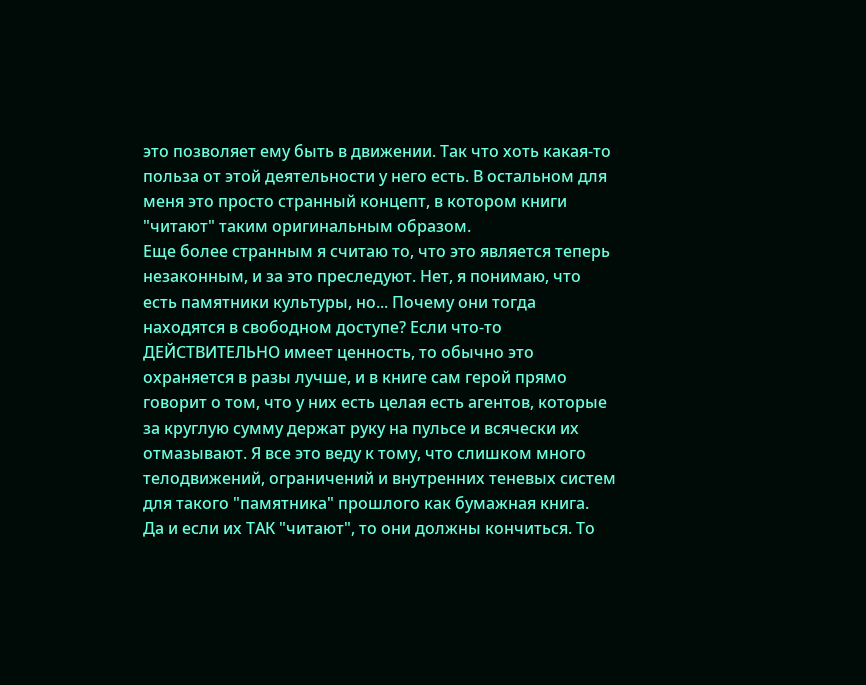это позволяет ему быть в движении. Так что хоть какая-то польза от этой деятельности у него есть. В остальном для меня это просто странный концепт, в котором книги "читают" таким оригинальным образом.
Еще более странным я считаю то, что это является теперь незаконным, и за это преследуют. Нет, я понимаю, что есть памятники культуры, но... Почему они тогда находятся в свободном доступе? Если что-то ДЕЙСТВИТЕЛЬНО имеет ценность, то обычно это охраняется в разы лучше, и в книге сам герой прямо говорит о том, что у них есть целая есть агентов, которые за круглую сумму держат руку на пульсе и всячески их отмазывают. Я все это веду к тому, что слишком много телодвижений, ограничений и внутренних теневых систем для такого "памятника" прошлого как бумажная книга.
Да и если их ТАК "читают", то они должны кончиться. То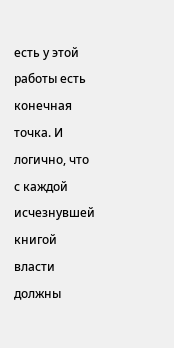есть у этой работы есть конечная точка. И логично, что с каждой исчезнувшей книгой власти должны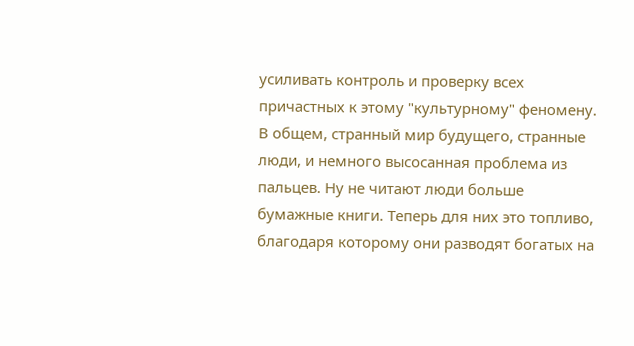усиливать контроль и проверку всех причастных к этому "культурному" феномену. В общем, странный мир будущего, странные люди, и немного высосанная проблема из пальцев. Ну не читают люди больше бумажные книги. Теперь для них это топливо, благодаря которому они разводят богатых на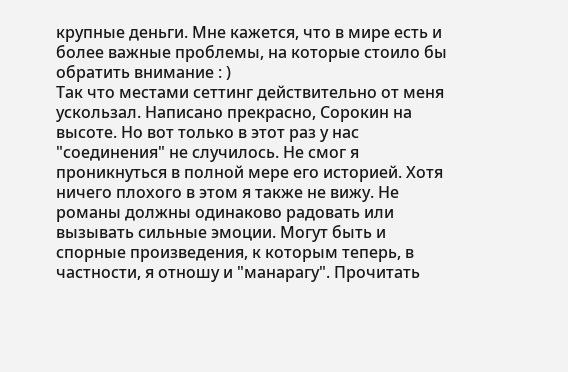крупные деньги. Мне кажется, что в мире есть и более важные проблемы, на которые стоило бы обратить внимание : )
Так что местами сеттинг действительно от меня ускользал. Написано прекрасно, Сорокин на высоте. Но вот только в этот раз у нас "соединения" не случилось. Не смог я проникнуться в полной мере его историей. Хотя ничего плохого в этом я также не вижу. Не романы должны одинаково радовать или вызывать сильные эмоции. Могут быть и спорные произведения, к которым теперь, в частности, я отношу и "манарагу". Прочитать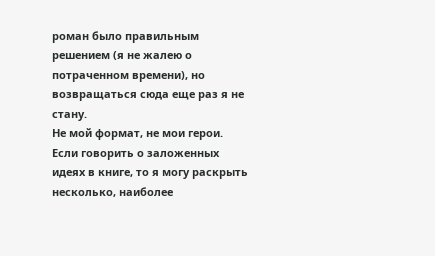роман было правильным решением (я не жалею о потраченном времени), но возвращаться сюда еще раз я не стану.
Не мой формат, не мои герои.
Если говорить о заложенных идеях в книге, то я могу раскрыть несколько, наиболее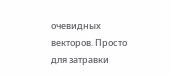очевидных векторов. Просто для затравки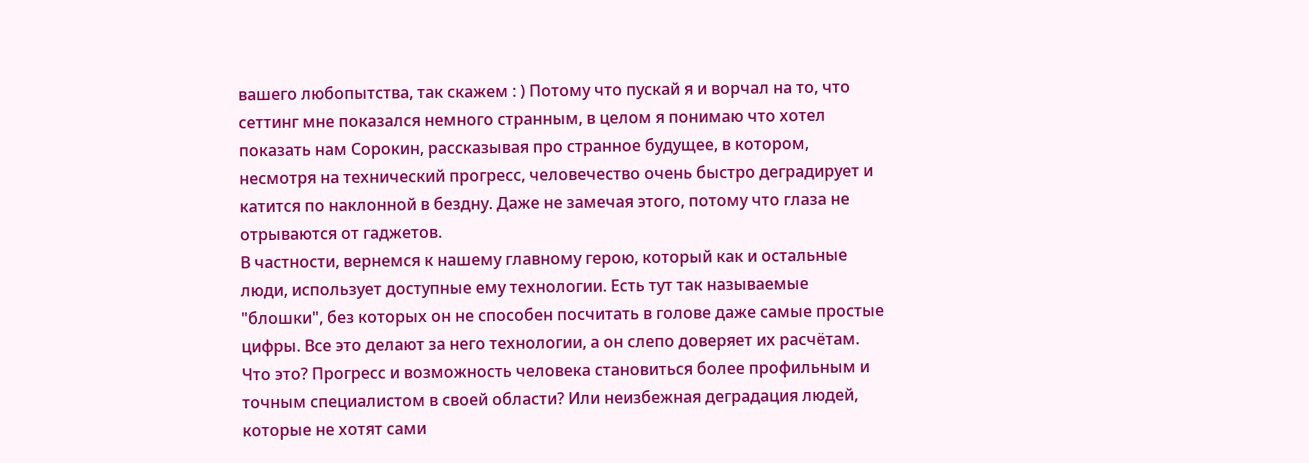вашего любопытства, так скажем : ) Потому что пускай я и ворчал на то, что сеттинг мне показался немного странным, в целом я понимаю что хотел показать нам Сорокин, рассказывая про странное будущее, в котором, несмотря на технический прогресс, человечество очень быстро деградирует и катится по наклонной в бездну. Даже не замечая этого, потому что глаза не отрываются от гаджетов.
В частности, вернемся к нашему главному герою, который как и остальные люди, использует доступные ему технологии. Есть тут так называемые "блошки", без которых он не способен посчитать в голове даже самые простые цифры. Все это делают за него технологии, а он слепо доверяет их расчётам. Что это? Прогресс и возможность человека становиться более профильным и точным специалистом в своей области? Или неизбежная деградация людей, которые не хотят сами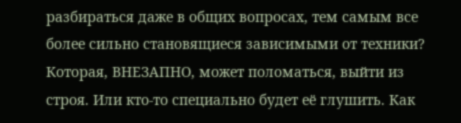разбираться даже в общих вопросах, тем самым все более сильно становящиеся зависимыми от техники?
Которая, ВНЕЗАПНО, может поломаться, выйти из строя. Или кто-то специально будет её глушить. Как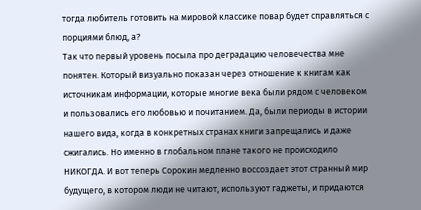тогда любитель готовить на мировой классике повар будет справляться с порциями блюд, а?
Так что первый уровень посыла про деградацию человечества мне понятен. Который визуально показан через отношение к книгам как источникам информации, которые многие века были рядом с человеком и пользовались его любовью и почитанием. Да, были периоды в истории нашего вида, когда в конкретных странах книги запрещались и даже сжигались. Но именно в глобальном плане такого не происходило НИКОГДА. И вот теперь Сорокин медленно воссоздает этот странный мир будущего, в котором люди не читают, используют гаджеты, и придаются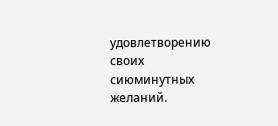удовлетворению своих сиюминутных желаний.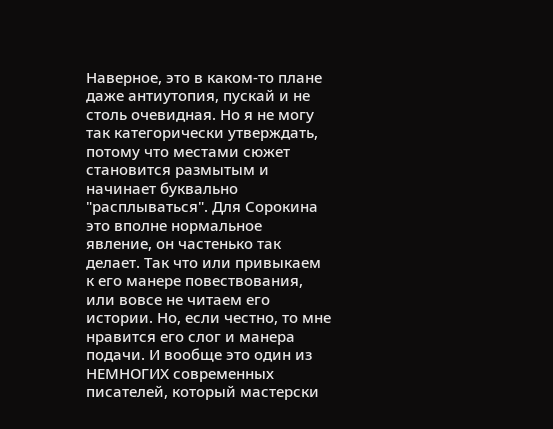Наверное, это в каком-то плане даже антиутопия, пускай и не столь очевидная. Но я не могу так категорически утверждать, потому что местами сюжет становится размытым и начинает буквально "расплываться". Для Сорокина это вполне нормальное явление, он частенько так делает. Так что или привыкаем к его манере повествования, или вовсе не читаем его истории. Но, если честно, то мне нравится его слог и манера подачи. И вообще это один из НЕМНОГИХ современных писателей, который мастерски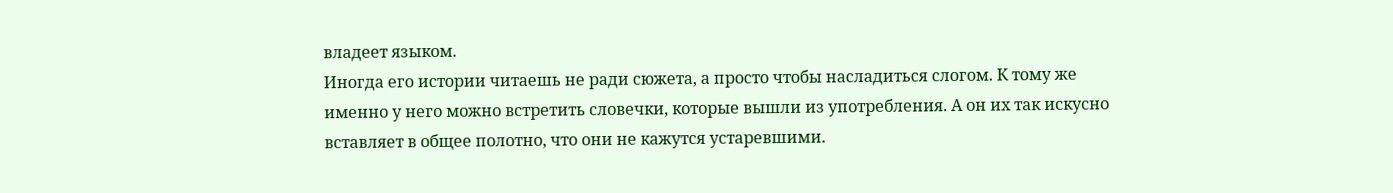владеет языком.
Иногда его истории читаешь не ради сюжета, а просто чтобы насладиться слогом. К тому же именно у него можно встретить словечки, которые вышли из употребления. А он их так искусно вставляет в общее полотно, что они не кажутся устаревшими.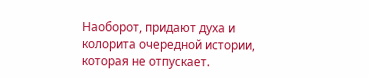Наоборот, придают духа и колорита очередной истории, которая не отпускает.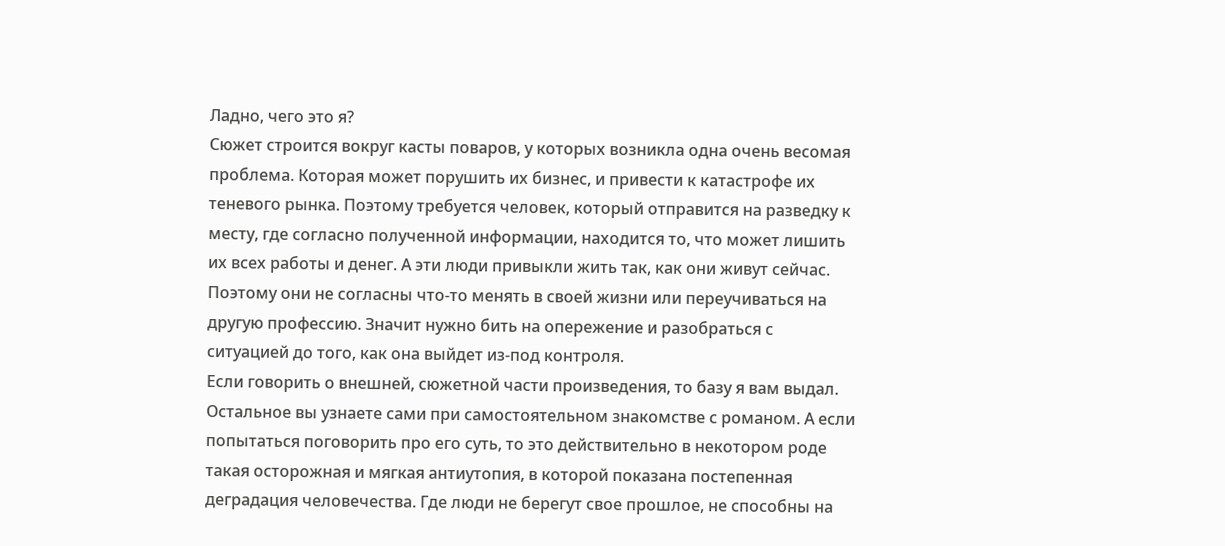Ладно, чего это я?
Сюжет строится вокруг касты поваров, у которых возникла одна очень весомая проблема. Которая может порушить их бизнес, и привести к катастрофе их теневого рынка. Поэтому требуется человек, который отправится на разведку к месту, где согласно полученной информации, находится то, что может лишить их всех работы и денег. А эти люди привыкли жить так, как они живут сейчас. Поэтому они не согласны что-то менять в своей жизни или переучиваться на другую профессию. Значит нужно бить на опережение и разобраться с ситуацией до того, как она выйдет из-под контроля.
Если говорить о внешней, сюжетной части произведения, то базу я вам выдал. Остальное вы узнаете сами при самостоятельном знакомстве с романом. А если попытаться поговорить про его суть, то это действительно в некотором роде такая осторожная и мягкая антиутопия, в которой показана постепенная деградация человечества. Где люди не берегут свое прошлое, не способны на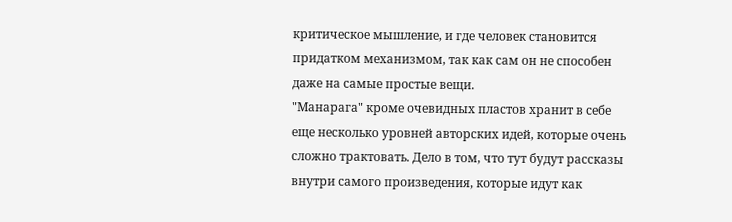критическое мышление, и где человек становится придатком механизмом, так как сам он не способен даже на самые простые вещи.
"Манарага" кроме очевидных пластов хранит в себе еще несколько уровней авторских идей, которые очень сложно трактовать. Дело в том, что тут будут рассказы внутри самого произведения, которые идут как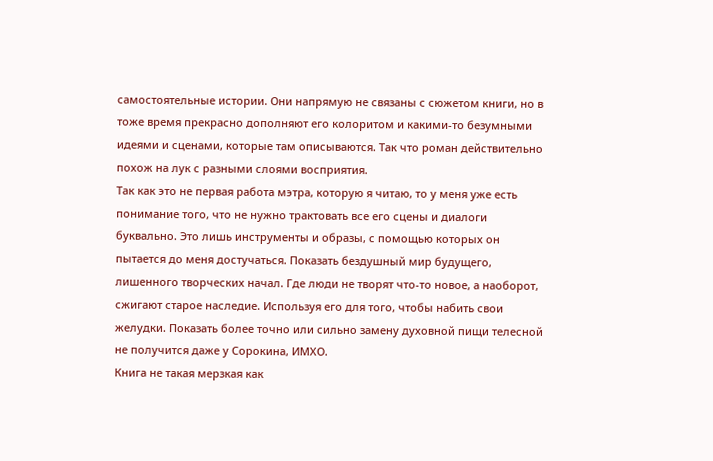самостоятельные истории. Они напрямую не связаны с сюжетом книги, но в тоже время прекрасно дополняют его колоритом и какими-то безумными идеями и сценами, которые там описываются. Так что роман действительно похож на лук с разными слоями восприятия.
Так как это не первая работа мэтра, которую я читаю, то у меня уже есть понимание того, что не нужно трактовать все его сцены и диалоги буквально. Это лишь инструменты и образы, с помощью которых он пытается до меня достучаться. Показать бездушный мир будущего, лишенного творческих начал. Где люди не творят что-то новое, а наоборот, сжигают старое наследие. Используя его для того, чтобы набить свои желудки. Показать более точно или сильно замену духовной пищи телесной не получится даже у Сорокина, ИМХО.
Книга не такая мерзкая как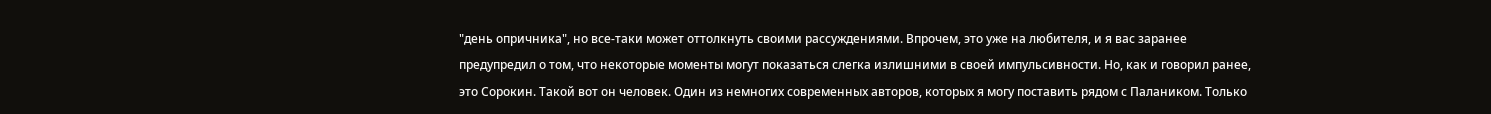"день опричника", но все-таки может оттолкнуть своими рассуждениями. Впрочем, это уже на любителя, и я вас заранее предупредил о том, что некоторые моменты могут показаться слегка излишними в своей импульсивности. Но, как и говорил ранее, это Сорокин. Такой вот он человек. Один из немногих современных авторов, которых я могу поставить рядом с Палаником. Только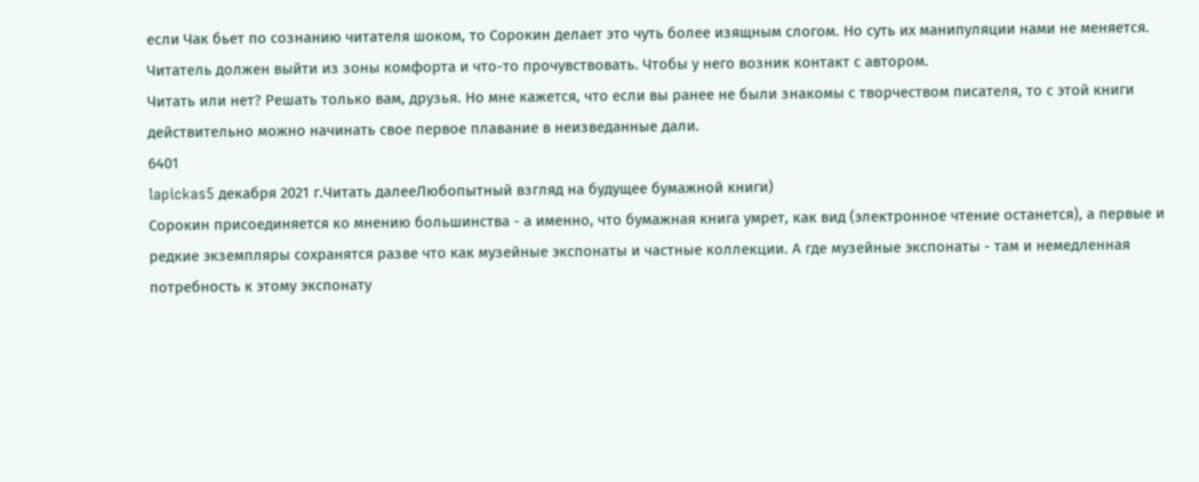если Чак бьет по сознанию читателя шоком, то Сорокин делает это чуть более изящным слогом. Но суть их манипуляции нами не меняется.
Читатель должен выйти из зоны комфорта и что-то прочувствовать. Чтобы у него возник контакт с автором.
Читать или нет? Решать только вам, друзья. Но мне кажется, что если вы ранее не были знакомы с творчеством писателя, то с этой книги действительно можно начинать свое первое плавание в неизведанные дали.
6401
lapickas5 декабря 2021 г.Читать далееЛюбопытный взгляд на будущее бумажной книги)
Сорокин присоединяется ко мнению большинства - а именно, что бумажная книга умрет, как вид (электронное чтение останется), а первые и редкие экземпляры сохранятся разве что как музейные экспонаты и частные коллекции. А где музейные экспонаты - там и немедленная потребность к этому экспонату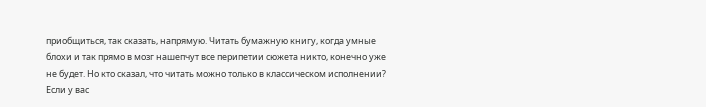приобщиться, так сказать, напрямую. Читать бумажную книгу, когда умные блохи и так прямо в мозг нашепчут все перипетии сюжета никто, конечно уже не будет. Но кто сказал, что читать можно только в классическом исполнении?
Если у вас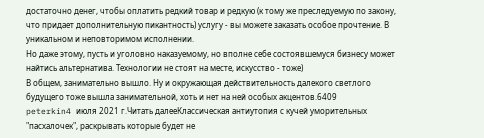достаточно денег, чтобы оплатить редкий товар и редкую (к тому же преследуемую по закону, что придает дополнительную пикантность) услугу - вы можете заказать особое прочтение. В уникальном и неповторимом исполнении.
Но даже этому, пусть и уголовно наказуемому, но вполне себе состоявшемуся бизнесу может найтись альтернатива. Технологии не стоят на месте, искусство - тоже)
В общем, занимательно вышло. Ну и окружающая действительность далекого светлого будущего тоже вышла занимательной, хоть и нет на ней особых акцентов.6409
peterkin4 июля 2021 г.Читать далееКлассическая антиутопия с кучей уморительных "пасхалочек", раскрывать которые будет не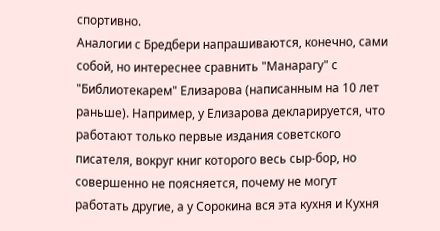спортивно.
Аналогии с Бредбери напрашиваются, конечно, сами собой, но интереснее сравнить "Манарагу" с "Библиотекарем" Елизарова (написанным на 10 лет раньше). Например, у Елизарова декларируется, что работают только первые издания советского писателя, вокруг книг которого весь сыр-бор, но совершенно не поясняется, почему не могут работать другие, а у Сорокина вся эта кухня и Кухня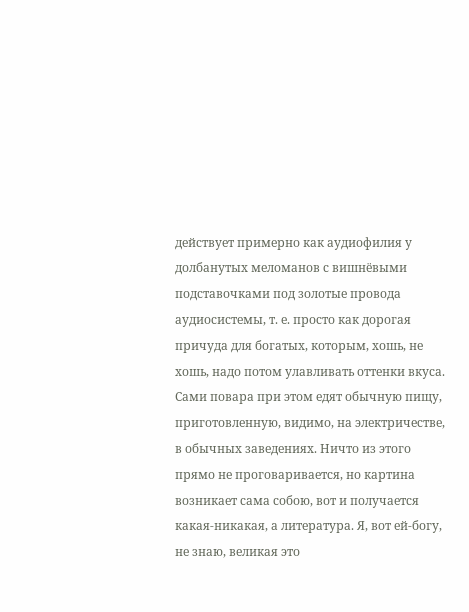действует примерно как аудиофилия у долбанутых меломанов с вишнёвыми подставочками под золотые провода аудиосистемы, т. е. просто как дорогая причуда для богатых, которым, хошь, не хошь, надо потом улавливать оттенки вкуса. Сами повара при этом едят обычную пищу, приготовленную, видимо, на электричестве, в обычных заведениях. Ничто из этого прямо не проговаривается, но картина возникает сама собою, вот и получается какая-никакая, а литература. Я, вот ей-богу, не знаю, великая это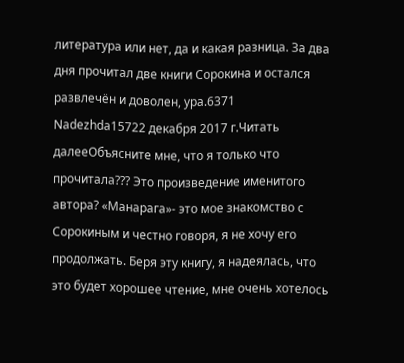литература или нет, да и какая разница. За два дня прочитал две книги Сорокина и остался развлечён и доволен, ура.6371
Nadezhda15722 декабря 2017 г.Читать далееОбъясните мне, что я только что прочитала??? Это произведение именитого автора? «Манарага»- это мое знакомство с Сорокиным и честно говоря, я не хочу его продолжать. Беря эту книгу, я надеялась, что это будет хорошее чтение, мне очень хотелось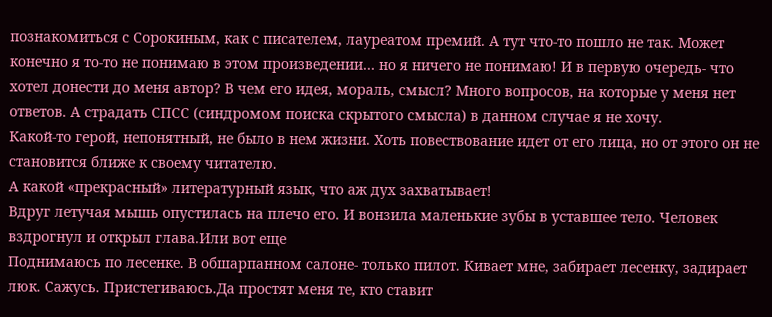познакомиться с Сорокиным, как с писателем, лауреатом премий. А тут что-то пошло не так. Может конечно я то-то не понимаю в этом произведении… но я ничего не понимаю! И в первую очередь- что хотел донести до меня автор? В чем его идея, мораль, смысл? Много вопросов, на которые у меня нет ответов. А страдать СПСС (синдромом поиска скрытого смысла) в данном случае я не хочу.
Какой-то герой, непонятный, не было в нем жизни. Хоть повествование идет от его лица, но от этого он не становится ближе к своему читателю.
А какой «прекрасный» литературный язык, что аж дух захватывает!
Вдруг летучая мышь опустилась на плечо его. И вонзила маленькие зубы в уставшее тело. Человек вздрогнул и открыл глава.Или вот еще
Поднимаюсь по лесенке. В обшарпанном салоне- только пилот. Кивает мне, забирает лесенку, задирает люк. Сажусь. Пристегиваюсь.Да простят меня те, кто ставит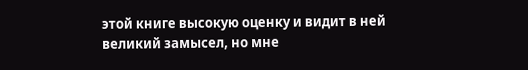этой книге высокую оценку и видит в ней великий замысел, но мне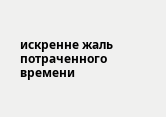искренне жаль потраченного времени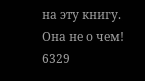на эту книгу. Она не о чем!
6329